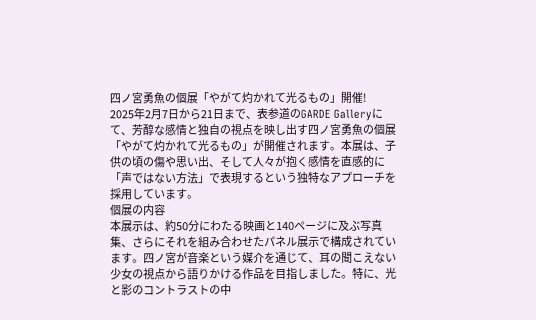四ノ宮勇魚の個展「やがて灼かれて光るもの」開催!
2025年2月7日から21日まで、表参道のGARDE Galleryにて、芳醇な感情と独自の視点を映し出す四ノ宮勇魚の個展「やがて灼かれて光るもの」が開催されます。本展は、子供の頃の傷や思い出、そして人々が抱く感情を直感的に「声ではない方法」で表現するという独特なアプローチを採用しています。
個展の内容
本展示は、約50分にわたる映画と140ページに及ぶ写真集、さらにそれを組み合わせたパネル展示で構成されています。四ノ宮が音楽という媒介を通じて、耳の聞こえない少女の視点から語りかける作品を目指しました。特に、光と影のコントラストの中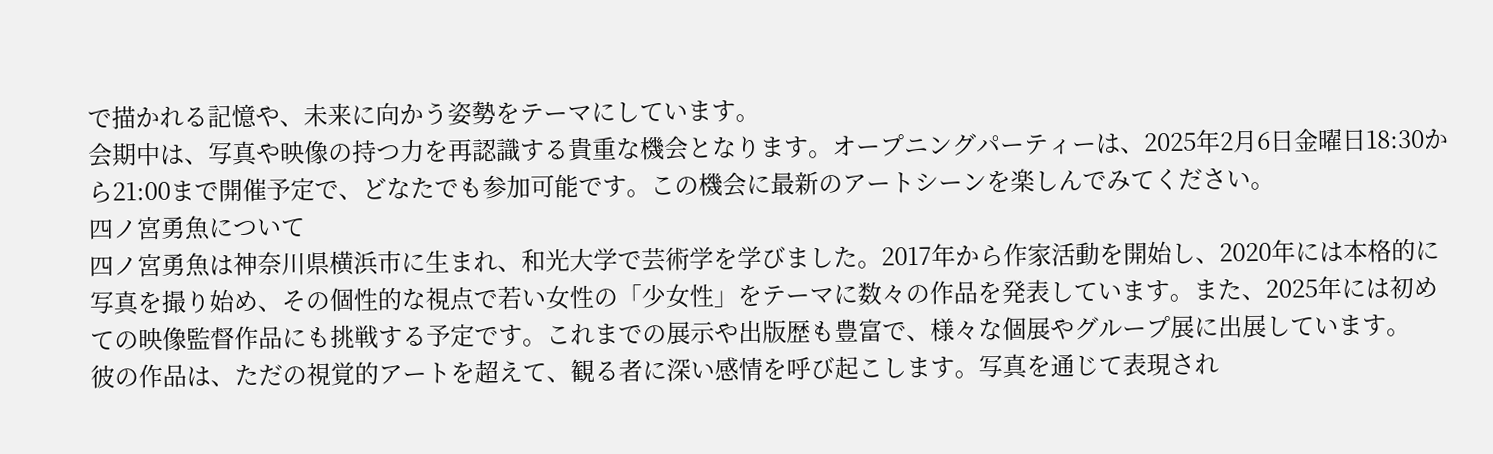で描かれる記憶や、未来に向かう姿勢をテーマにしています。
会期中は、写真や映像の持つ力を再認識する貴重な機会となります。オープニングパーティーは、2025年2月6日金曜日18:30から21:00まで開催予定で、どなたでも参加可能です。この機会に最新のアートシーンを楽しんでみてください。
四ノ宮勇魚について
四ノ宮勇魚は神奈川県横浜市に生まれ、和光大学で芸術学を学びました。2017年から作家活動を開始し、2020年には本格的に写真を撮り始め、その個性的な視点で若い女性の「少女性」をテーマに数々の作品を発表しています。また、2025年には初めての映像監督作品にも挑戦する予定です。これまでの展示や出版歴も豊富で、様々な個展やグループ展に出展しています。
彼の作品は、ただの視覚的アートを超えて、観る者に深い感情を呼び起こします。写真を通じて表現され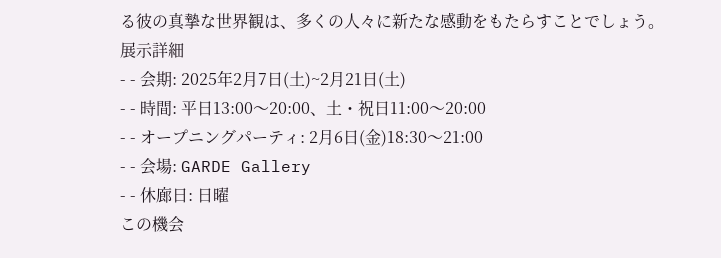る彼の真摯な世界観は、多くの人々に新たな感動をもたらすことでしょう。
展示詳細
- - 会期: 2025年2月7日(土)~2月21日(土)
- - 時間: 平日13:00〜20:00、土・祝日11:00〜20:00
- - オープニングパーティ: 2月6日(金)18:30〜21:00
- - 会場: GARDE Gallery
- - 休廊日: 日曜
この機会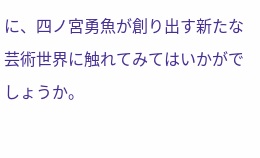に、四ノ宮勇魚が創り出す新たな芸術世界に触れてみてはいかがでしょうか。